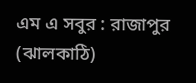এম এ সবুর : রাজাপুর (ঝালকাঠি)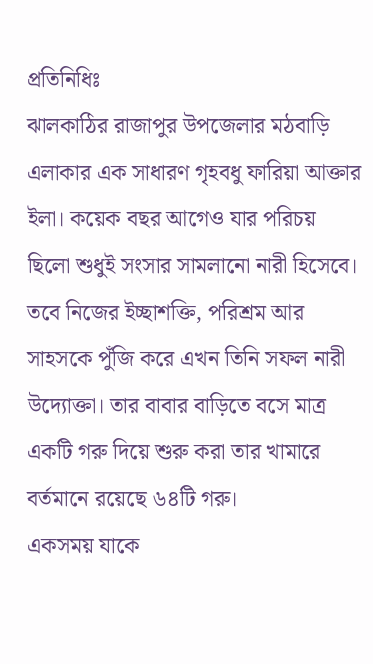প্রতিনিধিঃ
ঝালকাঠির রাজাপুর উপজেলার মঠবাড়ি এলাকার এক সাধারণ গৃহবধু ফারিয়া আক্তার ইলা। কয়েক বছর আগেও যার পরিচয় ছিলো শুধুই সংসার সামলানো নারী হিসেবে। তবে নিজের ইচ্ছাশক্তি, পরিশ্রম আর সাহসকে পুঁজি করে এখন তিনি সফল নারী উদ্যোক্তা। তার বাবার বাড়িতে বসে মাত্র একটি গরু দিয়ে শুরু করা তার খামারে বর্তমানে রয়েছে ৬৪টি গরু।
একসময় যাকে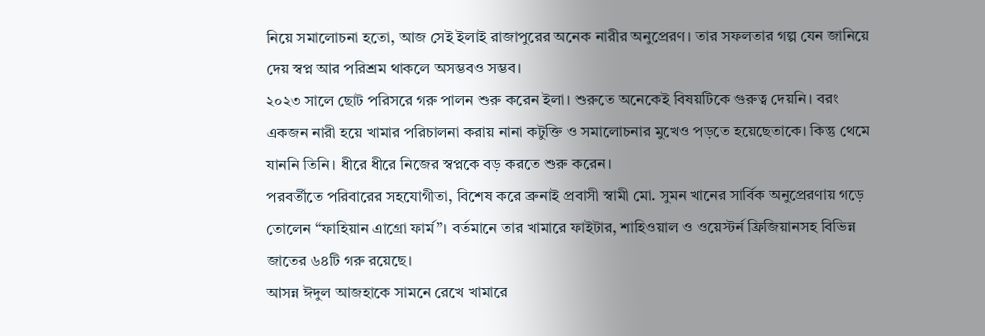নিয়ে সমালোচনা হতো, আজ সেই ইলাই রাজাপুরের অনেক নারীর অনুপ্রেরণ। তার সফলতার গল্প যেন জানিয়ে দেয় স্বপ্ন আর পরিশ্রম থাকলে অসম্ভবও সম্ভব।
২০২৩ সালে ছোট পরিসরে গরু পালন শুরু করেন ইলা। শুরুতে অনেকেই বিষয়টিকে গুরুত্ব দেয়নি। বরং একজন নারী হয়ে খামার পরিচালনা করায় নানা কটুক্তি ও সমালোচনার মুখেও পড়তে হয়েছেতাকে। কিন্তু থেমে যাননি তিনি। ধীরে ধীরে নিজের স্বপ্নকে বড় করতে শুরু করেন।
পরবর্তীতে পরিবারের সহযোগীতা, বিশেষ করে ব্রুনাই প্রবাসী স্বামী মো. সুমন খানের সার্বিক অনুপ্রেরণায় গড়ে তোলেন “ফাহিয়ান এাগ্রো ফার্ম”। বর্তমানে তার খামারে ফাইটার, শাহিওয়াল ও ওয়েস্টর্ন ফ্রিজিয়ানসহ বিভিন্ন জাতের ৬৪টি গরু রয়েছে।
আসন্ন ঈদুল আজহাকে সামনে রেখে খামারে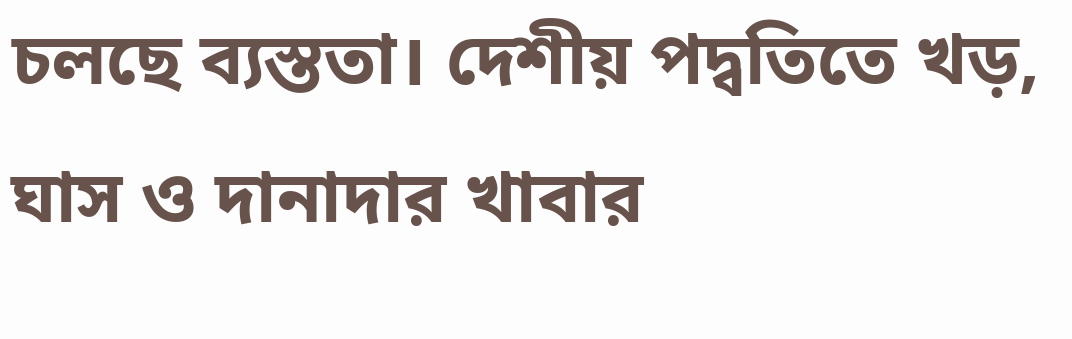চলছে ব্যস্ততা। দেশীয় পদ্বতিতে খড়, ঘাস ও দানাদার খাবার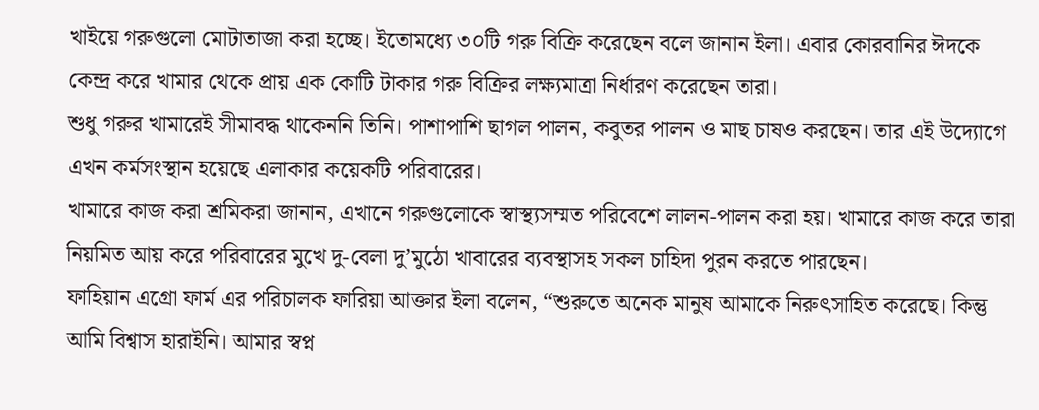খাইয়ে গরুগুলো মোটাতাজা করা হচ্ছে। ইতোমধ্যে ৩০টি গরু বিক্রি করেছেন বলে জানান ইলা। এবার কোরবানির ঈদকে কেন্দ্র করে খামার থেকে প্রায় এক কোটি টাকার গরু বিক্রির লক্ষ্যমাত্রা নির্ধারণ করেছেন তারা।
শুধু গরুর খামারেই সীমাবদ্ধ থাকেননি তিনি। পাশাপাশি ছাগল পালন, কবুতর পালন ও মাছ চাষও করছেন। তার এই উদ্যোগে এখন কর্মসংস্থান হয়েছে এলাকার কয়েকটি পরিবারের।
খামারে কাজ করা শ্রমিকরা জানান, এখানে গরুগুলোকে স্বাস্থ্যসম্মত পরিবেশে লালন-পালন করা হয়। খামারে কাজ করে তারা নিয়মিত আয় করে পরিবারের মুখে দু-বেলা দু’মুঠো খাবারের ব্যবস্থাসহ সকল চাহিদা পুরন করতে পারছেন।
ফাহিয়ান এগ্রো ফার্ম এর পরিচালক ফারিয়া আক্তার ইলা বলেন, “শুরুতে অনেক মানুষ আমাকে নিরুৎসাহিত করেছে। কিন্তু আমি বিশ্বাস হারাইনি। আমার স্বপ্ন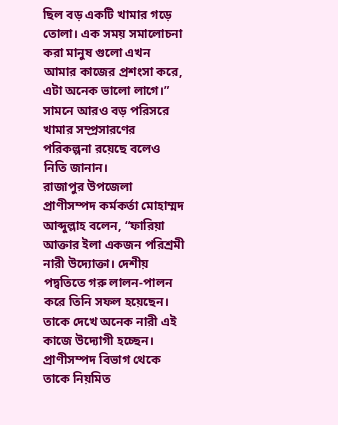ছিল বড় একটি খামার গড়ে তোলা। এক সময় সমালোচনা করা মানুষ গুলো এখন আমার কাজের প্রশংসা করে, এটা অনেক ভালো লাগে।” সামনে আরও বড় পরিসরে খামার সম্প্রসারণের পরিকল্পনা রয়েছে বলেও নিতি জানান।
রাজাপুর উপজেলা প্রাণীসম্পদ কর্মকর্তা মোহাম্মদ আব্দুল্লাহ বলেন, “ফারিয়া আক্তার ইলা একজন পরিশ্রমী নারী উদ্যোক্তা। দেশীয় পদ্বতিতে গরু লালন-পালন করে তিনি সফল হয়েছেন। তাকে দেখে অনেক নারী এই কাজে উদ্যোগী হচ্ছেন। প্রাণীসম্পদ বিভাগ থেকে তাকে নিয়মিত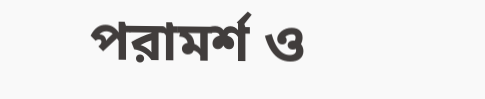পরামর্শ ও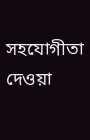সহযোগীতা দেওয়া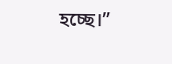হচ্ছে।”